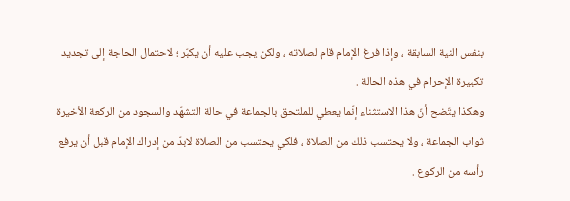بنفس النية السابقة ، وإذا فرغ الإمام قام لصلاته ، ولكن يجب عليه أن يكبّر ؛ لاحتمال الحاجة إلى تجديد تكبيرة الإحرام في هذه الحالة .
وهكذا يتّضح أنّ هذا الاستثناء إنّما يعطي للملتحق بالجماعة في حالة التشهّد والسجود من الركعة الأخيرة ثواب الجماعة ، ولا يحتسب ذلك من الصلاة ، فلكي يحتسب من الصلاة لابدّ من إدراك الإمام قبل أن يرفع رأسه من الركوع .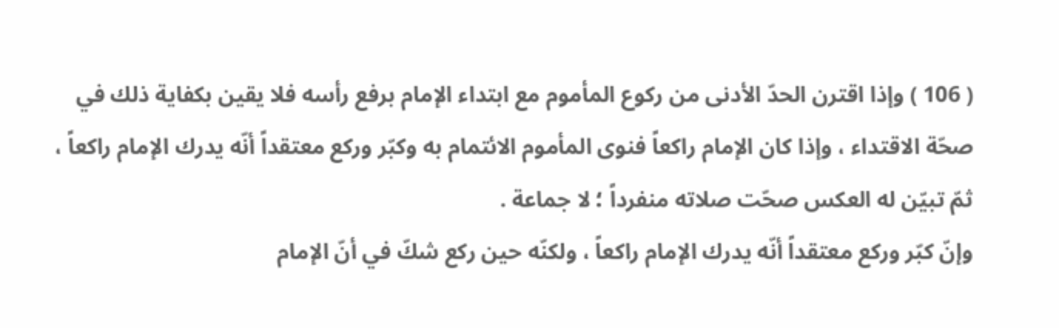( 106 ) وإذا اقترن الحدّ الأدنى من ركوع المأموم مع ابتداء الإمام برفع رأسه فلا يقين بكفاية ذلك في صحّة الاقتداء ، وإذا كان الإمام راكعاً فنوى المأموم الائتمام به وكبّر وركع معتقداً أنّه يدرك الإمام راكعاً ، ثمّ تبيّن له العكس صحّت صلاته منفرداً ؛ لا جماعة .
وإنّ كبّر وركع معتقداً أنّه يدرك الإمام راكعاً ، ولكنّه حين ركع شكّ في أنّ الإمام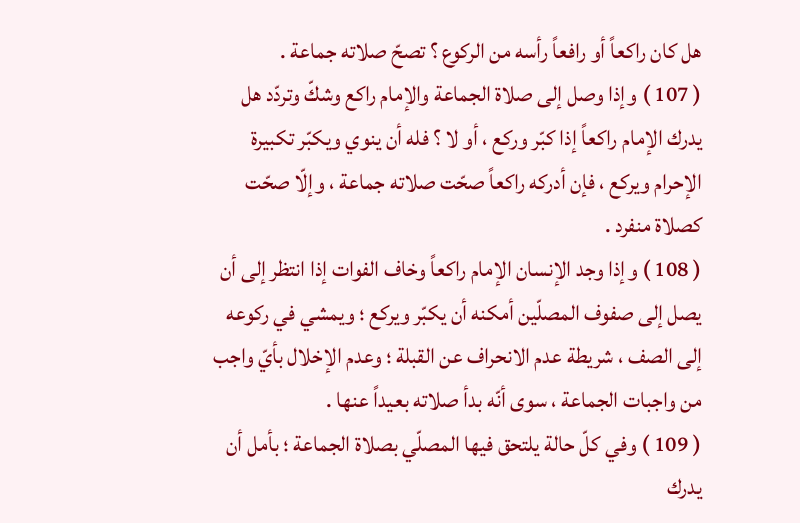هل كان راكعاً أو رافعاً رأسه من الركوع ؟ تصحّ صلاته جماعة .
( 107 ) وإذا وصل إلى صلاة الجماعة والإمام راكع وشكّ وتردّد هل يدرك الإمام راكعاً إذا كبّر وركع ، أو لا ؟ فله أن ينوي ويكبّر تكبيرة الإحرام ويركع ، فإن أدركه راكعاً صحّت صلاته جماعة ، وإلّا صحّت كصلاة منفرد .
( 108 ) وإذا وجد الإنسان الإمام راكعاً وخاف الفوات إذا انتظر إلى أن يصل إلى صفوف المصلّين أمكنه أن يكبّر ويركع ؛ ويمشي في ركوعه إلى الصف ، شريطة عدم الانحراف عن القبلة ؛ وعدم الإخلال بأيّ واجب من واجبات الجماعة ، سوى أنّه بدأ صلاته بعيداً عنها .
( 109 ) وفي كلّ حالة يلتحق فيها المصلّي بصلاة الجماعة ؛ بأمل أن يدرك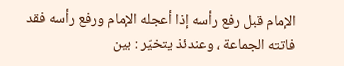الإمام قبل رفع رأسه إذا أعجله الإمام ورفع رأسه فقد فاتته الجماعة ، وعندئذ يتخيّر : بين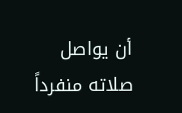أن يواصل صلاته منفرداً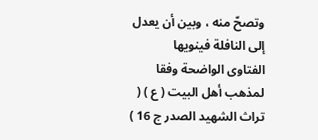وتصحّ منه ، وبين أن يعدل إلى النافلة فينويها
الفتاوى الواضحة وفقا لمذهب أهل البيت ( ع ) ( تراث الشهيد الصدر ج 16 )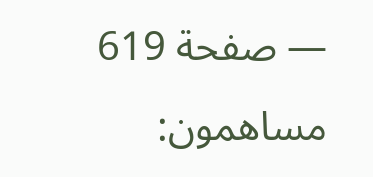— صفحة 619
مساهمون: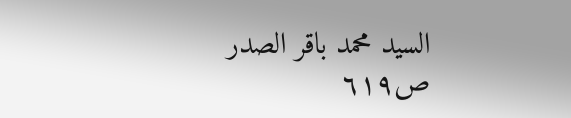السيد محمد باقر الصدر
ص٦١٩